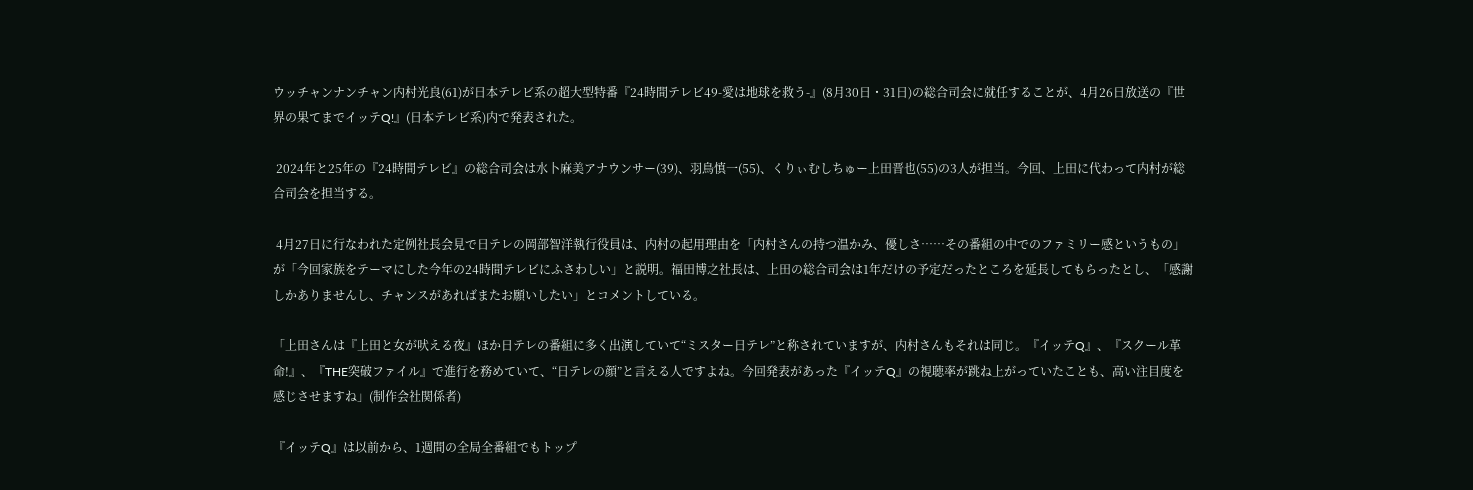ウッチャンナンチャン内村光良(61)が日本テレビ系の超大型特番『24時間テレビ49-愛は地球を救う-』(8月30日・31日)の総合司会に就任することが、4月26日放送の『世界の果てまでイッテQ!』(日本テレビ系)内で発表された。

 2024年と25年の『24時間テレビ』の総合司会は水卜麻美アナウンサー(39)、羽鳥慎一(55)、くりぃむしちゅー上田晋也(55)の3人が担当。今回、上田に代わって内村が総合司会を担当する。

 4月27日に行なわれた定例社長会見で日テレの岡部智洋執行役員は、内村の起用理由を「内村さんの持つ温かみ、優しさ……その番組の中でのファミリー感というもの」が「今回家族をテーマにした今年の24時間テレビにふさわしい」と説明。福田博之社長は、上田の総合司会は1年だけの予定だったところを延長してもらったとし、「感謝しかありませんし、チャンスがあればまたお願いしたい」とコメントしている。

「上田さんは『上田と女が吠える夜』ほか日テレの番組に多く出演していて“ミスター日テレ”と称されていますが、内村さんもそれは同じ。『イッテQ』、『スクール革命!』、『THE突破ファイル』で進行を務めていて、“日テレの顔”と言える人ですよね。今回発表があった『イッテQ』の視聴率が跳ね上がっていたことも、高い注目度を感じさせますね」(制作会社関係者)

『イッテQ』は以前から、1週間の全局全番組でもトップ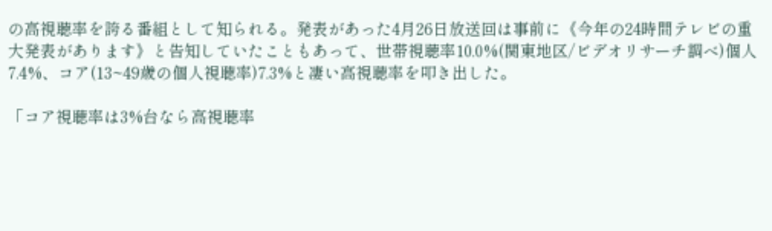の高視聴率を誇る番組として知られる。発表があった4月26日放送回は事前に《今年の24時間テレビの重大発表があります》と告知していたこともあって、世帯視聴率10.0%(関東地区/ビデオリサーチ調べ)個人7.4%、コア(13~49歳の個人視聴率)7.3%と凄い高視聴率を叩き出した。

「コア視聴率は3%台なら高視聴率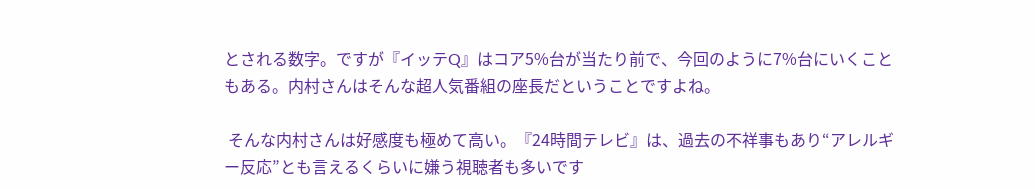とされる数字。ですが『イッテQ』はコア5%台が当たり前で、今回のように7%台にいくこともある。内村さんはそんな超人気番組の座長だということですよね。

 そんな内村さんは好感度も極めて高い。『24時間テレビ』は、過去の不祥事もあり“アレルギー反応”とも言えるくらいに嫌う視聴者も多いです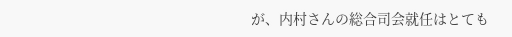が、内村さんの総合司会就任はとても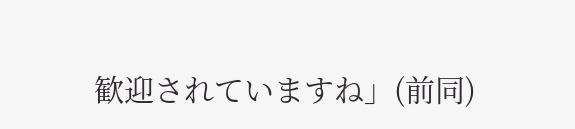歓迎されていますね」(前同)